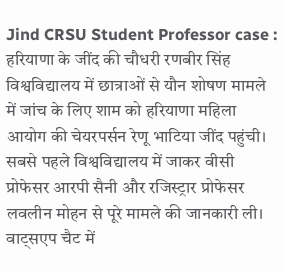Jind CRSU Student Professor case : हरियाणा के जींद की चौधरी रणबीर सिंह विश्वविद्यालय में छात्राओं से यौन शोषण मामले में जांच के लिए शाम को हरियाणा महिला आयोग की चेयरपर्सन रेणू भाटिया जींद पहुंची। सबसे पहले विश्वविद्यालय में जाकर वीसी प्रोफेसर आरपी सैनी और रजिस्ट्रार प्रोफेसर लवलीन मोहन से पूरे मामले की जानकारी ली।
वाट्सएप चैट में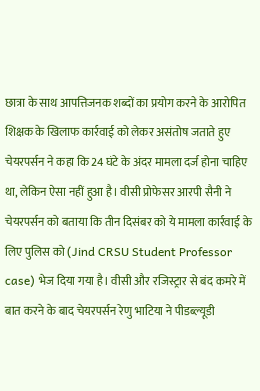छात्रा के साथ आपत्तिजनक शब्दों का प्रयोग करने के आरोपित शिक्षक के खिलाफ कार्रवाई को लेकर असंतोष जताते हुए चेयरपर्सन ने कहा कि 24 घंटे के अंदर मामला दर्ज होना चाहिए था, लेकिन ऐसा नहीं हुआ है। वीसी प्रोफेसर आरपी सैनी ने चेयरपर्सन को बताया कि तीन दिसंबर को ये मामला कार्रवाई के लिए पुलिस को (Jind CRSU Student Professor case) भेज दिया गया है। वीसी और रजिस्ट्रार से बंद कमरे में बात करने के बाद चेयरपर्सन रेणु भाटिया ने पीडब्ल्यूडी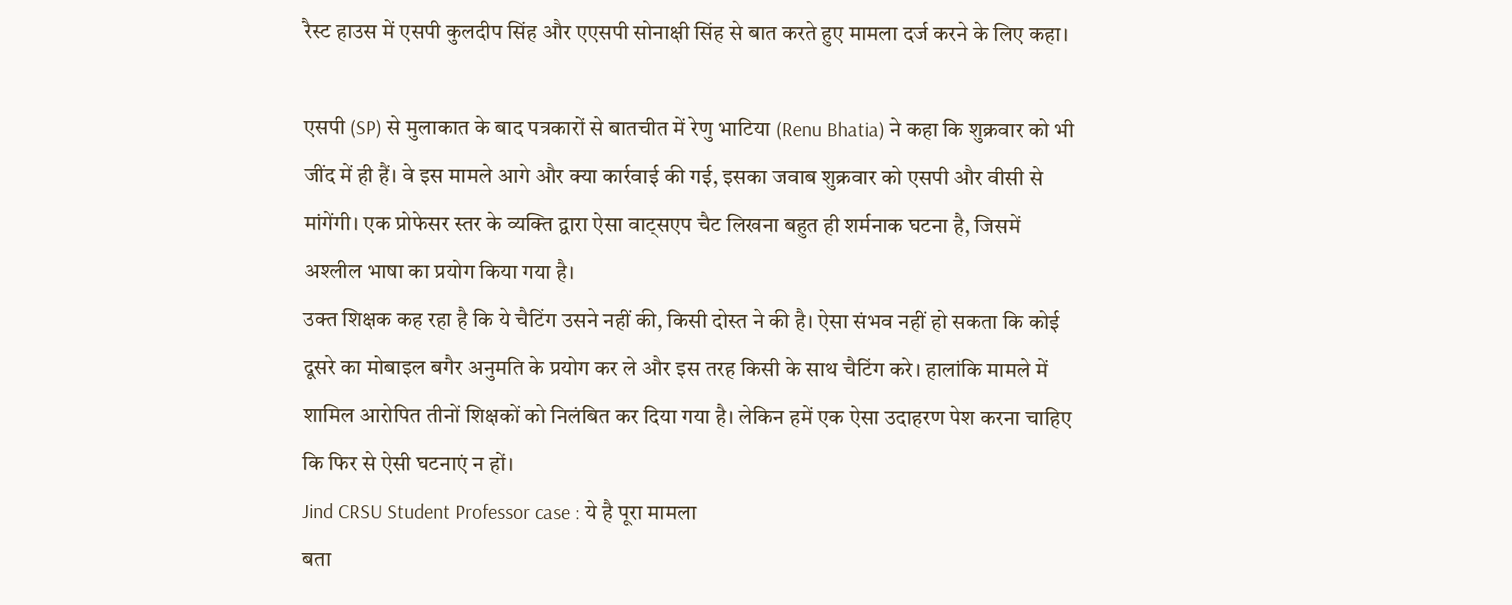रैस्ट हाउस में एसपी कुलदीप सिंह और एएसपी सोनाक्षी सिंह से बात करते हुए मामला दर्ज करने के लिए कहा।

एसपी (SP) से मुलाकात के बाद पत्रकारों से बातचीत में रेणु भाटिया (Renu Bhatia) ने कहा कि शुक्रवार को भी जींद में ही हैं। वे इस मामले आगे और क्या कार्रवाई की गई, इसका जवाब शुक्रवार को एसपी और वीसी से मांगेंगी। एक प्रोफेसर स्तर के व्यक्ति द्वारा ऐसा वाट्सएप चैट लिखना बहुत ही शर्मनाक घटना है, जिसमें अश्लील भाषा का प्रयोग किया गया है।
उक्त शिक्षक कह रहा है कि ये चैटिंग उसने नहीं की, किसी दोस्त ने की है। ऐसा संभव नहीं हो सकता कि कोई दूसरे का मोबाइल बगैर अनुमति के प्रयोग कर ले और इस तरह किसी के साथ चैटिंग करे। हालांकि मामले में शामिल आरोपित तीनों शिक्षकों को निलंबित कर दिया गया है। लेकिन हमें एक ऐसा उदाहरण पेश करना चाहिए कि फिर से ऐसी घटनाएं न हों।
Jind CRSU Student Professor case : ये है पूरा मामला
बता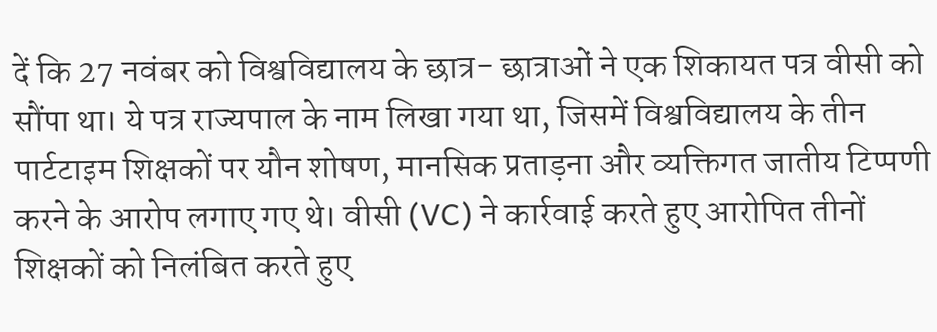दें कि 27 नवंबर को विश्वविद्यालय के छात्र- छात्राओं ने एक शिकायत पत्र वीसी को सौंपा था। ये पत्र राज्यपाल के नाम लिखा गया था, जिसमें विश्वविद्यालय के तीन पार्टटाइम शिक्षकों पर यौन शोषण, मानसिक प्रताड़ना और व्यक्तिगत जातीय टिप्पणी करने के आरोप लगाए गए थे। वीसी (VC) ने कार्रवाई करते हुए आरोपित तीनों शिक्षकों को निलंबित करते हुए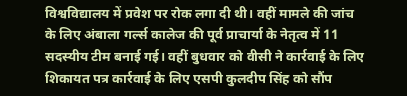विश्वविद्यालय में प्रवेश पर रोक लगा दी थी। वहीं मामले की जांच के लिए अंबाला गर्ल्स कालेज की पूर्व प्राचार्या के नेतृत्व में 11 सदस्यीय टीम बनाई गई। वहीं बुधवार को वीसी ने कार्रवाई के लिए शिकायत पत्र कार्रवाई के लिए एसपी कुलदीप सिंह को सौंप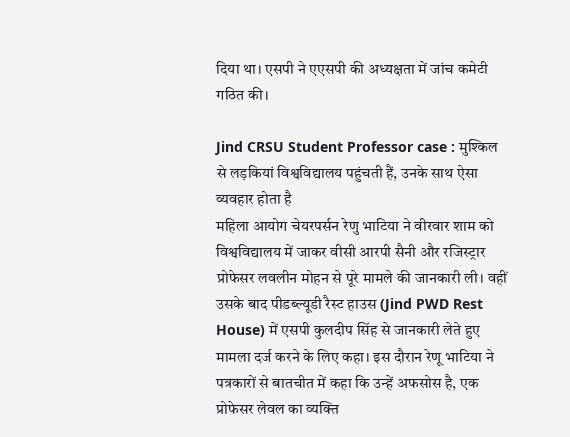दिया था। एसपी ने एएसपी की अध्यक्षता में जांच कमेटी गठित की।

Jind CRSU Student Professor case : मुश्किल से लड़कियां विश्वविद्यालय पहुंचती हैं, उनके साथ ऐसा व्यवहार होता है
महिला आयोग चेयरपर्सन रेणु भाटिया ने वीरवार शाम को विश्वविद्यालय में जाकर वीसी आरपी सैनी और रजिस्ट्रार प्रोफेसर लवलीन मोहन से पूरे मामले की जानकारी ली। वहीं उसके बाद पीडब्ल्यूडी रैस्ट हाउस (Jind PWD Rest House) में एसपी कुलदीप सिंह से जानकारी लेते हुए मामला दर्ज करने के लिए कहा। इस दौरान रेणू भाटिया ने पत्रकारों से बातचीत में कहा कि उन्हें अफसोस है, एक प्रोफेसर लेवल का व्यक्ति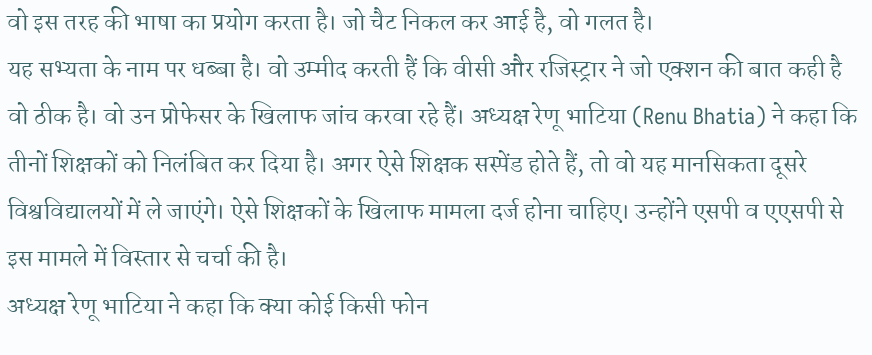वो इस तरह की भाषा का प्रयोग करता है। जो चैट निकल कर आई है, वो गलत है।
यह सभ्यता के नाम पर धब्बा है। वो उम्मीद करती हैं कि वीसी और रजिस्ट्रार ने जो एक्शन की बात कही है वो ठीक है। वो उन प्रोफेसर के खिलाफ जांच करवा रहे हैं। अध्यक्ष रेणू भाटिया (Renu Bhatia) ने कहा कि तीनों शिक्षकों को निलंबित कर दिया है। अगर ऐसे शिक्षक सस्पेंड होते हैं, तो वो यह मानसिकता दूसरे विश्वविद्यालयों में ले जाएंगे। ऐसे शिक्षकों के खिलाफ मामला दर्ज होना चाहिए। उन्होंने एसपी व एएसपी से इस मामले में विस्तार से चर्चा की है।
अध्यक्ष रेणू भाटिया ने कहा कि क्या कोई किसी फोन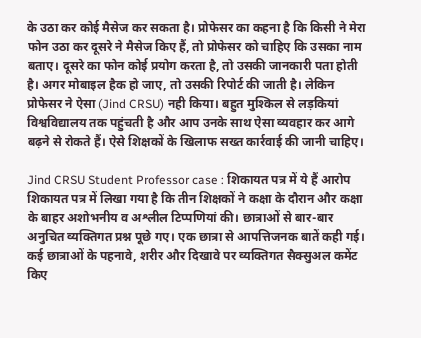के उठा कर कोई मैसेज कर सकता है। प्रोफेसर का कहना है कि किसी ने मेरा फोन उठा कर दूसरे ने मैसेज किए हैं, तो प्रोफेसर को चाहिए कि उसका नाम बताए। दूसरे का फोन कोई प्रयोग करता है, तो उसकी जानकारी पता होती है। अगर मोबाइल हैक हो जाए, तो उसकी रिपोर्ट की जाती है। लेकिन प्रोफेसर ने ऐसा (Jind CRSU) नही किया। बहुत मुश्किल से लड़कियां विश्वविद्यालय तक पहुंचती है और आप उनके साथ ऐसा व्यवहार कर आगे बढ़ने से रोकते हैं। ऐसे शिक्षकों के खिलाफ सख्त कार्रवाई की जानी चाहिए।

Jind CRSU Student Professor case : शिकायत पत्र में ये हैं आरोप
शिकायत पत्र में लिखा गया है कि तीन शिक्षकों ने कक्षा के दौरान और कक्षा के बाहर अशोभनीय व अश्लील टिप्पणियां की। छात्राओं से बार-बार अनुचित व्यक्तिगत प्रश्न पूछे गए। एक छात्रा से आपत्तिजनक बातें कही गई। कई छात्राओं के पहनावे, शरीर और दिखावे पर व्यक्तिगत सैक्सुअल कमेंट किए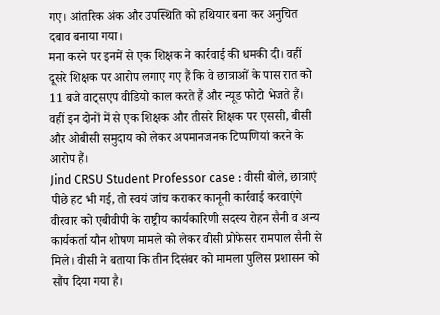गए। आंतरिक अंक और उपस्थिति को हथियार बना कर अनुचित दबाव बनाया गया।
मना करने पर इनमें से एक शिक्षक ने कार्रवाई की धमकी दी। वहीं दूसरे शिक्षक पर आरोप लगाए गए हैं कि वे छात्राओं के पास रात को 11 बजे वाट्सएप वीडियो काल करते हैं और न्यूड फोटो भेजते हैं। वहीं इन दोनों में से एक शिक्षक और तीसरे शिक्षक पर एससी, बीसी और ओबीसी समुदाय को लेकर अपमानजनक टिप्पणियां करने के आरोप हैं।
Jind CRSU Student Professor case : वीसी बोले, छात्राएं पीछे हट भी गई, तो स्वयं जांच कराकर कानूनी कार्रवाई करवाएंगे
वीरवार को एबीवीपी के राष्ट्रीय कार्यकारिणी सदस्य रोहन सैनी व अन्य कार्यकर्ता यौन शोषण मामले को लेकर वीसी प्रोफेसर रामपाल सैनी से मिले। वीसी ने बताया कि तीन दिसंबर को मामला पुलिस प्रशासन को सौंप दिया गया है।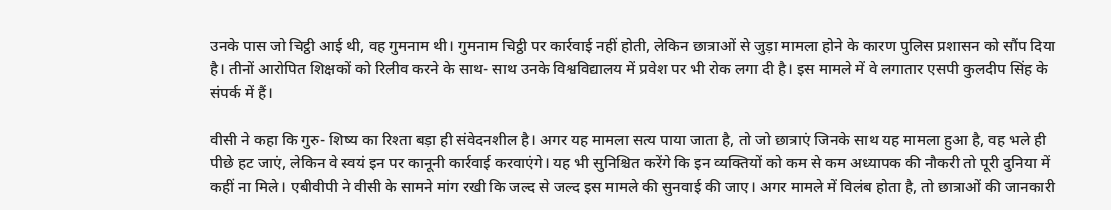उनके पास जो चिट्ठी आई थी, वह गुमनाम थी। गुमनाम चिट्ठी पर कार्रवाई नहीं होती, लेकिन छात्राओं से जुड़ा मामला होने के कारण पुलिस प्रशासन को सौंप दिया है। तीनों आरोपित शिक्षकों को रिलीव करने के साथ- साथ उनके विश्वविद्यालय में प्रवेश पर भी रोक लगा दी है। इस मामले में वे लगातार एसपी कुलदीप सिंह के संपर्क में हैं।

वीसी ने कहा कि गुरु- शिष्य का रिश्ता बड़ा ही संवेदनशील है। अगर यह मामला सत्य पाया जाता है, तो जो छात्राएं जिनके साथ यह मामला हुआ है, वह भले ही पीछे हट जाएं, लेकिन वे स्वयं इन पर कानूनी कार्रवाई करवाएंगे। यह भी सुनिश्चित करेंगे कि इन व्यक्तियों को कम से कम अध्यापक की नौकरी तो पूरी दुनिया में कहीं ना मिले। एबीवीपी ने वीसी के सामने मांग रखी कि जल्द से जल्द इस मामले की सुनवाई की जाए। अगर मामले में विलंब होता है, तो छात्राओं की जानकारी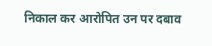निकाल कर आरोपित उन पर दबाव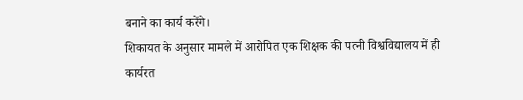बनाने का कार्य करेंगे।
शिकायत के अनुसार मामले में आरोपित एक शिक्षक की पत्नी विश्वविद्यालय में ही कार्यरत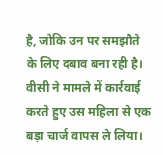है, जोकि उन पर समझौते के लिए दबाव बना रही है। वीसी ने मामले में कार्रवाई करते हुए उस महिला से एक बड़ा चार्ज वापस ले लिया।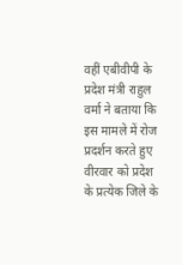वहीं एबीवीपी के प्रदेश मंत्री राहुल वर्मा ने बताया कि इस मामले में रोज प्रदर्शन करते हुए वीरवार को प्रदेश के प्रत्येक जिले के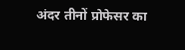अंदर तीनों प्रोफेसर का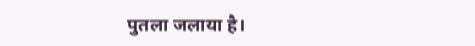पुतला जलाया है।